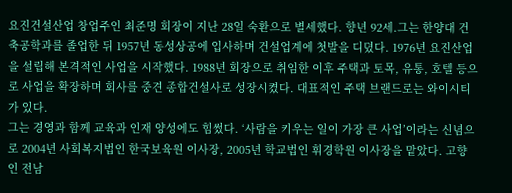요진건설산업 창업주인 최준명 회장이 지난 28일 숙환으로 별세했다. 향년 92세.그는 한양대 건축공학과를 졸업한 뒤 1957년 동성상공에 입사하며 건설업계에 첫발을 디뎠다. 1976년 요진산업을 설립해 본격적인 사업을 시작했다. 1988년 회장으로 취임한 이후 주택과 토목, 유통, 호텔 등으로 사업을 확장하며 회사를 중견 종합건설사로 성장시켰다. 대표적인 주택 브랜드로는 와이시티가 있다.
그는 경영과 함께 교육과 인재 양성에도 힘썼다. ‘사람을 키우는 일이 가장 큰 사업’이라는 신념으로 2004년 사회복지법인 한국보육원 이사장, 2005년 학교법인 휘경학원 이사장을 맡았다. 고향인 전남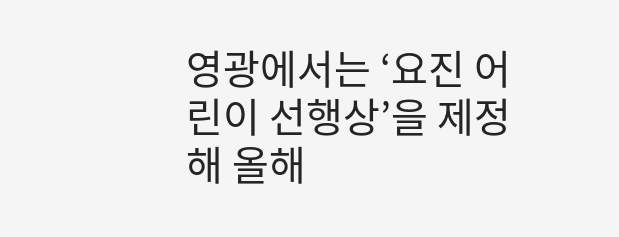영광에서는 ‘요진 어린이 선행상’을 제정해 올해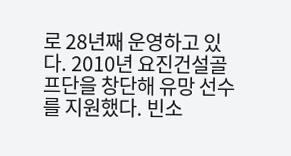로 28년째 운영하고 있다. 2010년 요진건설골프단을 창단해 유망 선수를 지원했다. 빈소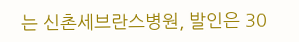는 신촌세브란스병원, 발인은 30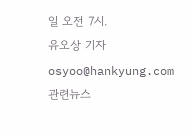일 오전 7시.
유오상 기자 osyoo@hankyung.com
관련뉴스